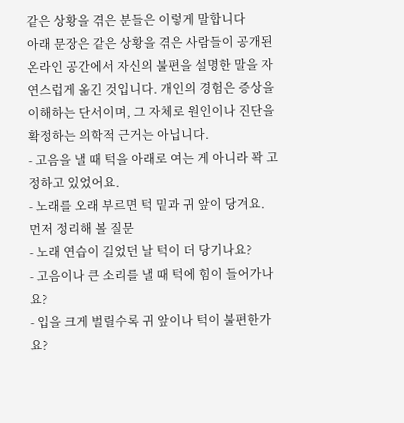같은 상황을 겪은 분들은 이렇게 말합니다
아래 문장은 같은 상황을 겪은 사람들이 공개된 온라인 공간에서 자신의 불편을 설명한 말을 자연스럽게 옮긴 것입니다. 개인의 경험은 증상을 이해하는 단서이며, 그 자체로 원인이나 진단을 확정하는 의학적 근거는 아닙니다.
- 고음을 낼 때 턱을 아래로 여는 게 아니라 꽉 고정하고 있었어요.
- 노래를 오래 부르면 턱 밑과 귀 앞이 당겨요.
먼저 정리해 볼 질문
- 노래 연습이 길었던 날 턱이 더 당기나요?
- 고음이나 큰 소리를 낼 때 턱에 힘이 들어가나요?
- 입을 크게 벌릴수록 귀 앞이나 턱이 불편한가요?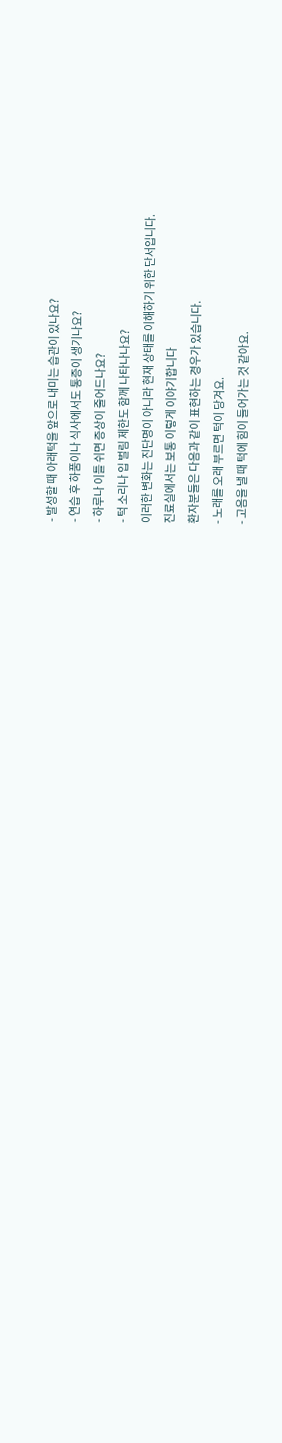- 발성할 때 아래턱을 앞으로 내미는 습관이 있나요?
- 연습 후 하품이나 식사에서도 통증이 생기나요?
- 하루나 이틀 쉬면 증상이 줄어드나요?
- 턱 소리나 입 벌림 제한도 함께 나타나나요?
이러한 변화는 진단명이 아니라 현재 상태를 이해하기 위한 단서입니다.
진료실에서는 보통 이렇게 이야기합니다
환자분들은 다음과 같이 표현하는 경우가 있습니다.
- 노래를 오래 부르면 턱이 당겨요.
- 고음을 낼 때 턱에 힘이 들어가는 것 같아요.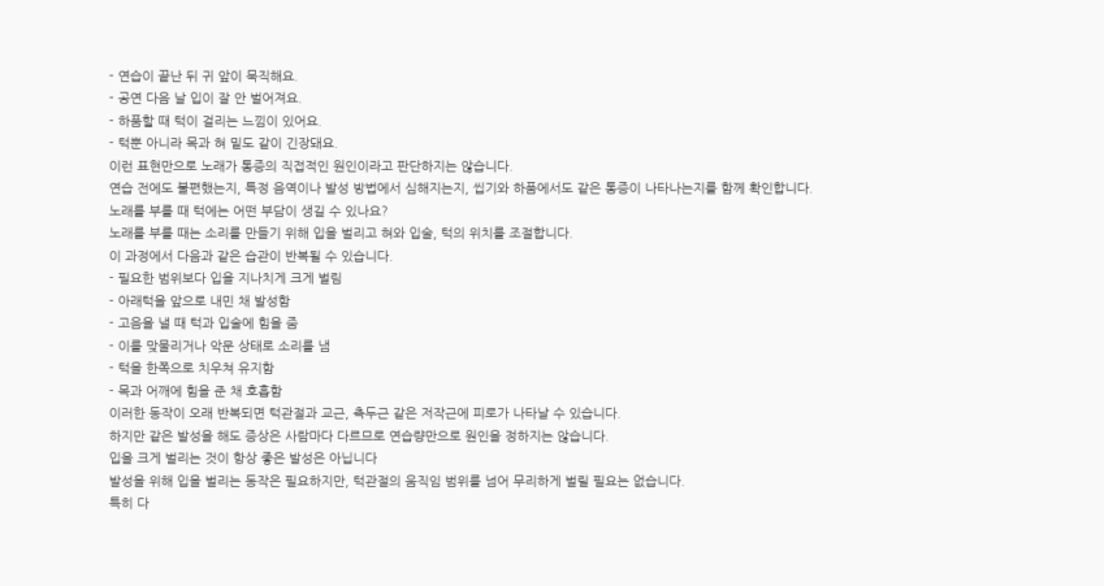- 연습이 끝난 뒤 귀 앞이 묵직해요.
- 공연 다음 날 입이 잘 안 벌어져요.
- 하품할 때 턱이 걸리는 느낌이 있어요.
- 턱뿐 아니라 목과 혀 밑도 같이 긴장돼요.
이런 표현만으로 노래가 통증의 직접적인 원인이라고 판단하지는 않습니다.
연습 전에도 불편했는지, 특정 음역이나 발성 방법에서 심해지는지, 씹기와 하품에서도 같은 통증이 나타나는지를 함께 확인합니다.
노래를 부를 때 턱에는 어떤 부담이 생길 수 있나요?
노래를 부를 때는 소리를 만들기 위해 입을 벌리고 혀와 입술, 턱의 위치를 조절합니다.
이 과정에서 다음과 같은 습관이 반복될 수 있습니다.
- 필요한 범위보다 입을 지나치게 크게 벌림
- 아래턱을 앞으로 내민 채 발성함
- 고음을 낼 때 턱과 입술에 힘을 줌
- 이를 맞물리거나 악문 상태로 소리를 냄
- 턱을 한쪽으로 치우쳐 유지함
- 목과 어깨에 힘을 준 채 호흡함
이러한 동작이 오래 반복되면 턱관절과 교근, 측두근 같은 저작근에 피로가 나타날 수 있습니다.
하지만 같은 발성을 해도 증상은 사람마다 다르므로 연습량만으로 원인을 정하지는 않습니다.
입을 크게 벌리는 것이 항상 좋은 발성은 아닙니다
발성을 위해 입을 벌리는 동작은 필요하지만, 턱관절의 움직임 범위를 넘어 무리하게 벌릴 필요는 없습니다.
특히 다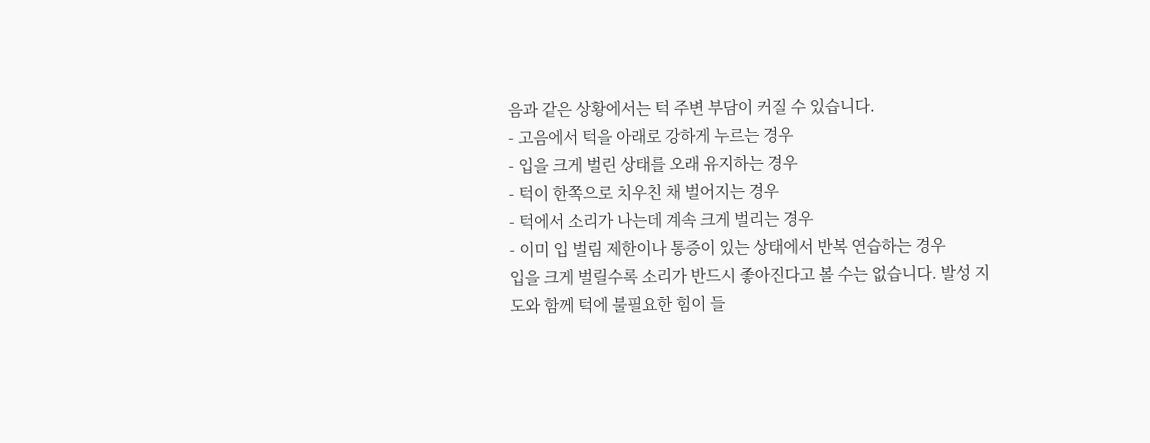음과 같은 상황에서는 턱 주변 부담이 커질 수 있습니다.
- 고음에서 턱을 아래로 강하게 누르는 경우
- 입을 크게 벌린 상태를 오래 유지하는 경우
- 턱이 한쪽으로 치우친 채 벌어지는 경우
- 턱에서 소리가 나는데 계속 크게 벌리는 경우
- 이미 입 벌림 제한이나 통증이 있는 상태에서 반복 연습하는 경우
입을 크게 벌릴수록 소리가 반드시 좋아진다고 볼 수는 없습니다. 발성 지도와 함께 턱에 불필요한 힘이 들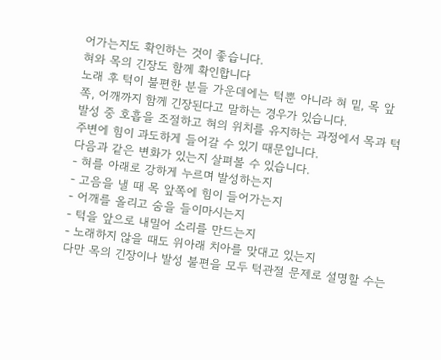어가는지도 확인하는 것이 좋습니다.
혀와 목의 긴장도 함께 확인합니다
노래 후 턱이 불편한 분들 가운데에는 턱뿐 아니라 혀 밑, 목 앞쪽, 어깨까지 함께 긴장된다고 말하는 경우가 있습니다.
발성 중 호흡을 조절하고 혀의 위치를 유지하는 과정에서 목과 턱 주변에 힘이 과도하게 들어갈 수 있기 때문입니다.
다음과 같은 변화가 있는지 살펴볼 수 있습니다.
- 혀를 아래로 강하게 누르며 발성하는지
- 고음을 낼 때 목 앞쪽에 힘이 들어가는지
- 어깨를 올리고 숨을 들이마시는지
- 턱을 앞으로 내밀어 소리를 만드는지
- 노래하지 않을 때도 위아래 치아를 맞대고 있는지
다만 목의 긴장이나 발성 불편을 모두 턱관절 문제로 설명할 수는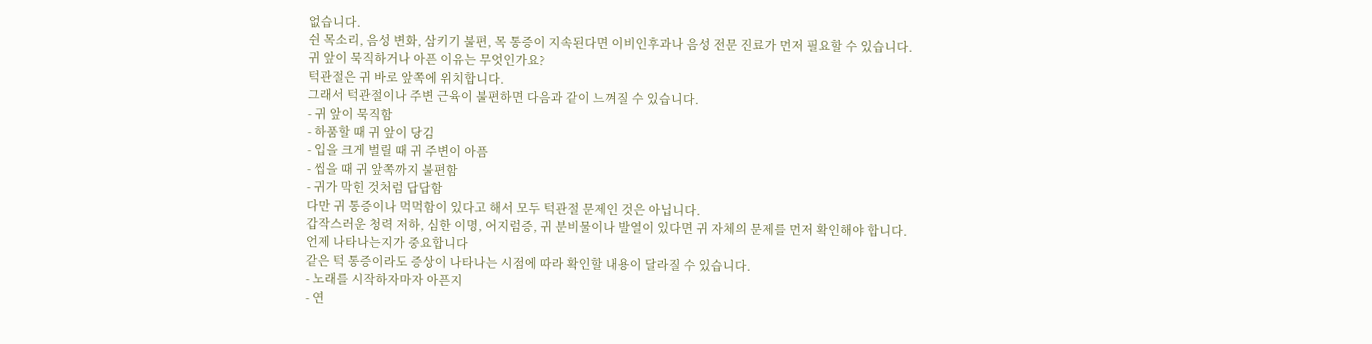없습니다.
쉰 목소리, 음성 변화, 삼키기 불편, 목 통증이 지속된다면 이비인후과나 음성 전문 진료가 먼저 필요할 수 있습니다.
귀 앞이 묵직하거나 아픈 이유는 무엇인가요?
턱관절은 귀 바로 앞쪽에 위치합니다.
그래서 턱관절이나 주변 근육이 불편하면 다음과 같이 느껴질 수 있습니다.
- 귀 앞이 묵직함
- 하품할 때 귀 앞이 당김
- 입을 크게 벌릴 때 귀 주변이 아픔
- 씹을 때 귀 앞쪽까지 불편함
- 귀가 막힌 것처럼 답답함
다만 귀 통증이나 먹먹함이 있다고 해서 모두 턱관절 문제인 것은 아닙니다.
갑작스러운 청력 저하, 심한 이명, 어지럼증, 귀 분비물이나 발열이 있다면 귀 자체의 문제를 먼저 확인해야 합니다.
언제 나타나는지가 중요합니다
같은 턱 통증이라도 증상이 나타나는 시점에 따라 확인할 내용이 달라질 수 있습니다.
- 노래를 시작하자마자 아픈지
- 연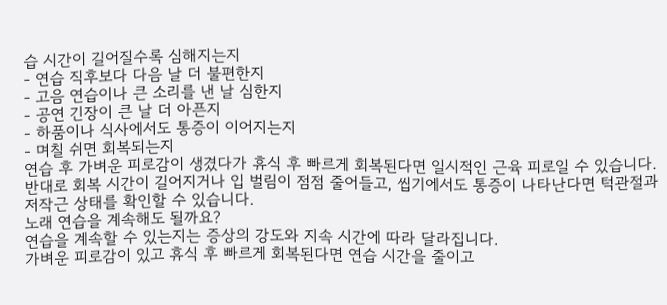습 시간이 길어질수록 심해지는지
- 연습 직후보다 다음 날 더 불편한지
- 고음 연습이나 큰 소리를 낸 날 심한지
- 공연 긴장이 큰 날 더 아픈지
- 하품이나 식사에서도 통증이 이어지는지
- 며칠 쉬면 회복되는지
연습 후 가벼운 피로감이 생겼다가 휴식 후 빠르게 회복된다면 일시적인 근육 피로일 수 있습니다.
반대로 회복 시간이 길어지거나 입 벌림이 점점 줄어들고, 씹기에서도 통증이 나타난다면 턱관절과 저작근 상태를 확인할 수 있습니다.
노래 연습을 계속해도 될까요?
연습을 계속할 수 있는지는 증상의 강도와 지속 시간에 따라 달라집니다.
가벼운 피로감이 있고 휴식 후 빠르게 회복된다면 연습 시간을 줄이고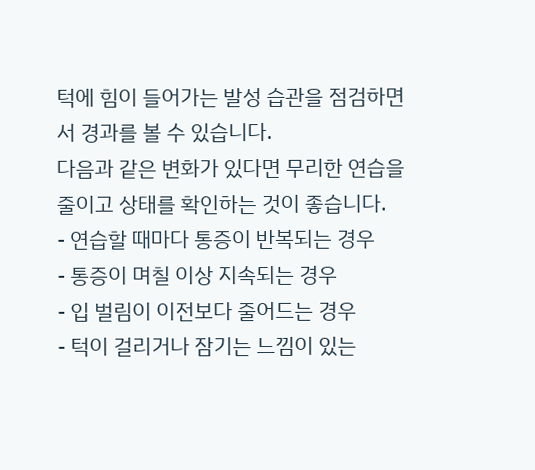턱에 힘이 들어가는 발성 습관을 점검하면서 경과를 볼 수 있습니다.
다음과 같은 변화가 있다면 무리한 연습을 줄이고 상태를 확인하는 것이 좋습니다.
- 연습할 때마다 통증이 반복되는 경우
- 통증이 며칠 이상 지속되는 경우
- 입 벌림이 이전보다 줄어드는 경우
- 턱이 걸리거나 잠기는 느낌이 있는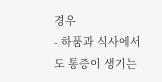경우
- 하품과 식사에서도 통증이 생기는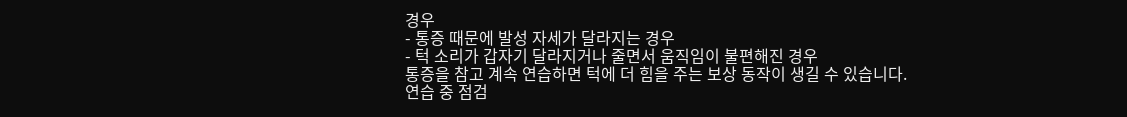경우
- 통증 때문에 발성 자세가 달라지는 경우
- 턱 소리가 갑자기 달라지거나 줄면서 움직임이 불편해진 경우
통증을 참고 계속 연습하면 턱에 더 힘을 주는 보상 동작이 생길 수 있습니다.
연습 중 점검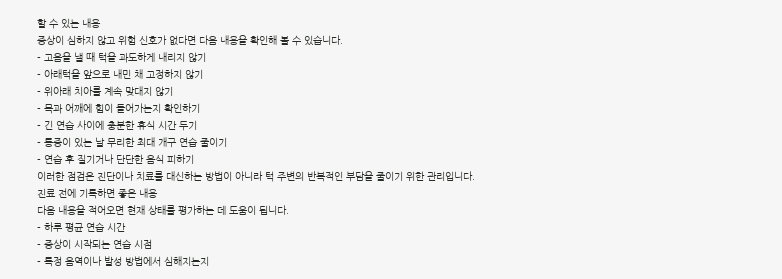할 수 있는 내용
증상이 심하지 않고 위험 신호가 없다면 다음 내용을 확인해 볼 수 있습니다.
- 고음을 낼 때 턱을 과도하게 내리지 않기
- 아래턱을 앞으로 내민 채 고정하지 않기
- 위아래 치아를 계속 맞대지 않기
- 목과 어깨에 힘이 들어가는지 확인하기
- 긴 연습 사이에 충분한 휴식 시간 두기
- 통증이 있는 날 무리한 최대 개구 연습 줄이기
- 연습 후 질기거나 단단한 음식 피하기
이러한 점검은 진단이나 치료를 대신하는 방법이 아니라 턱 주변의 반복적인 부담을 줄이기 위한 관리입니다.
진료 전에 기록하면 좋은 내용
다음 내용을 적어오면 현재 상태를 평가하는 데 도움이 됩니다.
- 하루 평균 연습 시간
- 증상이 시작되는 연습 시점
- 특정 음역이나 발성 방법에서 심해지는지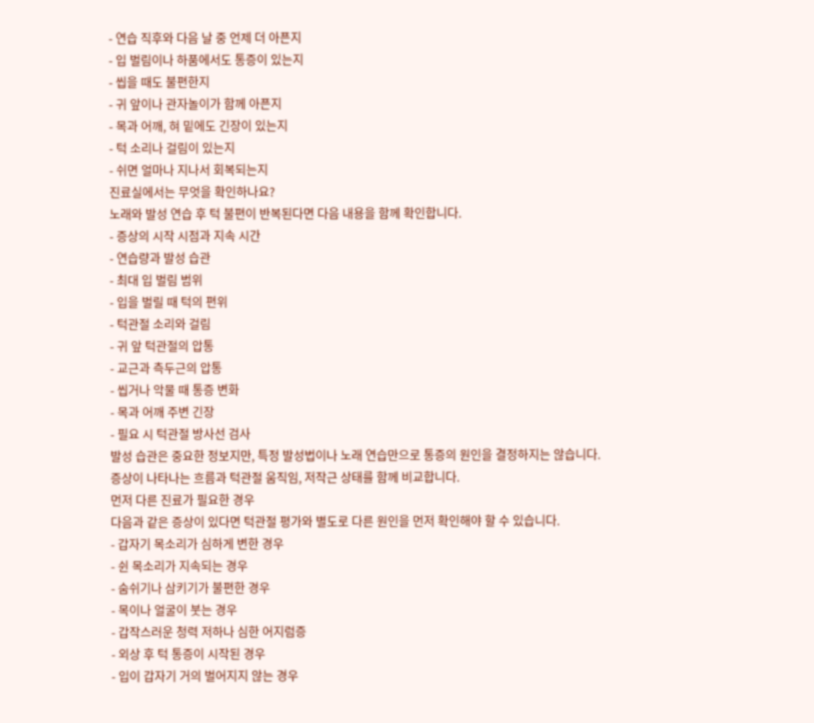- 연습 직후와 다음 날 중 언제 더 아픈지
- 입 벌림이나 하품에서도 통증이 있는지
- 씹을 때도 불편한지
- 귀 앞이나 관자놀이가 함께 아픈지
- 목과 어깨, 혀 밑에도 긴장이 있는지
- 턱 소리나 걸림이 있는지
- 쉬면 얼마나 지나서 회복되는지
진료실에서는 무엇을 확인하나요?
노래와 발성 연습 후 턱 불편이 반복된다면 다음 내용을 함께 확인합니다.
- 증상의 시작 시점과 지속 시간
- 연습량과 발성 습관
- 최대 입 벌림 범위
- 입을 벌릴 때 턱의 편위
- 턱관절 소리와 걸림
- 귀 앞 턱관절의 압통
- 교근과 측두근의 압통
- 씹거나 악물 때 통증 변화
- 목과 어깨 주변 긴장
- 필요 시 턱관절 방사선 검사
발성 습관은 중요한 정보지만, 특정 발성법이나 노래 연습만으로 통증의 원인을 결정하지는 않습니다.
증상이 나타나는 흐름과 턱관절 움직임, 저작근 상태를 함께 비교합니다.
먼저 다른 진료가 필요한 경우
다음과 같은 증상이 있다면 턱관절 평가와 별도로 다른 원인을 먼저 확인해야 할 수 있습니다.
- 갑자기 목소리가 심하게 변한 경우
- 쉰 목소리가 지속되는 경우
- 숨쉬기나 삼키기가 불편한 경우
- 목이나 얼굴이 붓는 경우
- 갑작스러운 청력 저하나 심한 어지럼증
- 외상 후 턱 통증이 시작된 경우
- 입이 갑자기 거의 벌어지지 않는 경우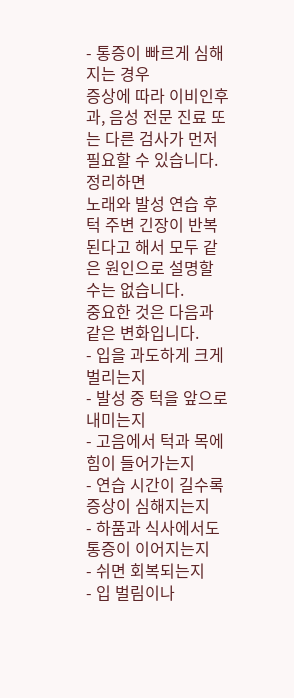- 통증이 빠르게 심해지는 경우
증상에 따라 이비인후과, 음성 전문 진료 또는 다른 검사가 먼저 필요할 수 있습니다.
정리하면
노래와 발성 연습 후 턱 주변 긴장이 반복된다고 해서 모두 같은 원인으로 설명할 수는 없습니다.
중요한 것은 다음과 같은 변화입니다.
- 입을 과도하게 크게 벌리는지
- 발성 중 턱을 앞으로 내미는지
- 고음에서 턱과 목에 힘이 들어가는지
- 연습 시간이 길수록 증상이 심해지는지
- 하품과 식사에서도 통증이 이어지는지
- 쉬면 회복되는지
- 입 벌림이나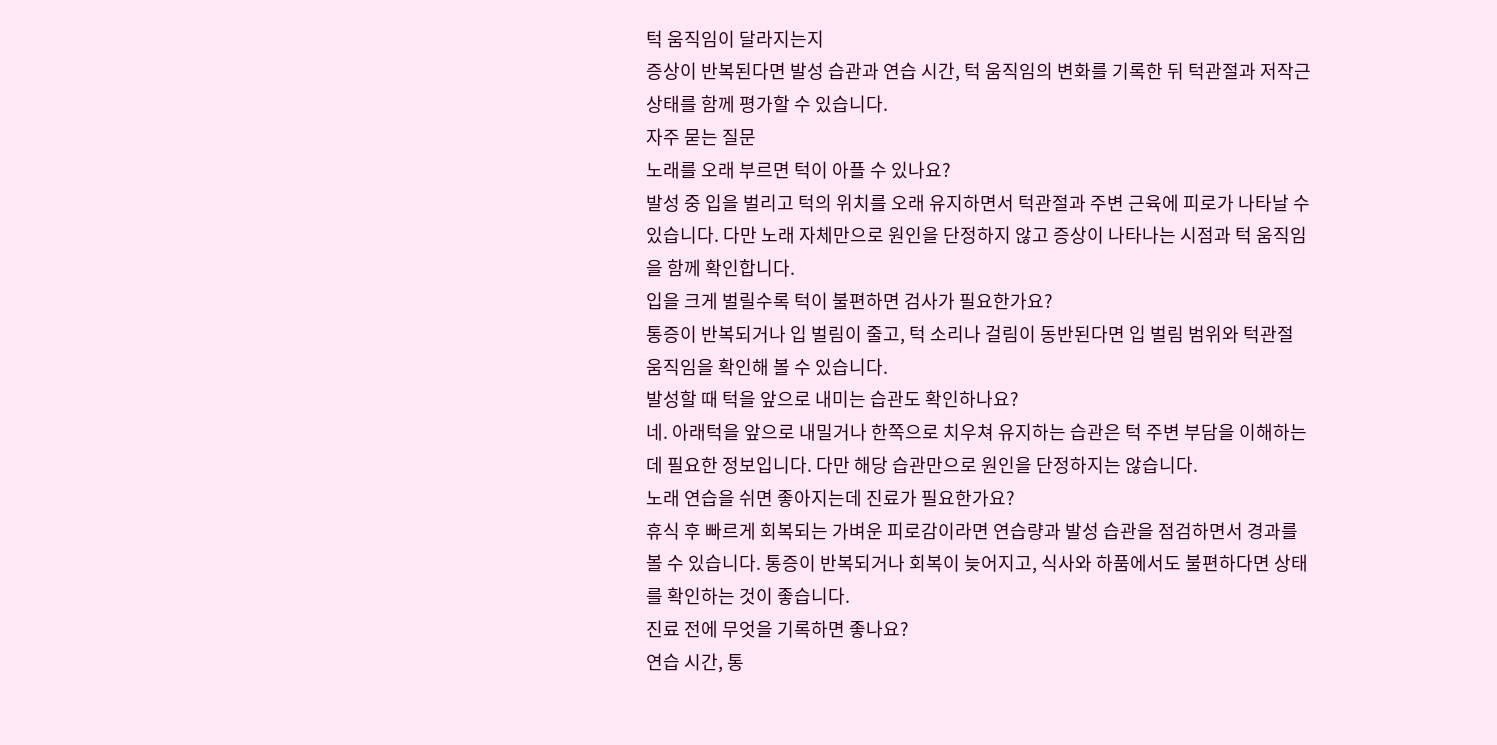턱 움직임이 달라지는지
증상이 반복된다면 발성 습관과 연습 시간, 턱 움직임의 변화를 기록한 뒤 턱관절과 저작근 상태를 함께 평가할 수 있습니다.
자주 묻는 질문
노래를 오래 부르면 턱이 아플 수 있나요?
발성 중 입을 벌리고 턱의 위치를 오래 유지하면서 턱관절과 주변 근육에 피로가 나타날 수 있습니다. 다만 노래 자체만으로 원인을 단정하지 않고 증상이 나타나는 시점과 턱 움직임을 함께 확인합니다.
입을 크게 벌릴수록 턱이 불편하면 검사가 필요한가요?
통증이 반복되거나 입 벌림이 줄고, 턱 소리나 걸림이 동반된다면 입 벌림 범위와 턱관절 움직임을 확인해 볼 수 있습니다.
발성할 때 턱을 앞으로 내미는 습관도 확인하나요?
네. 아래턱을 앞으로 내밀거나 한쪽으로 치우쳐 유지하는 습관은 턱 주변 부담을 이해하는 데 필요한 정보입니다. 다만 해당 습관만으로 원인을 단정하지는 않습니다.
노래 연습을 쉬면 좋아지는데 진료가 필요한가요?
휴식 후 빠르게 회복되는 가벼운 피로감이라면 연습량과 발성 습관을 점검하면서 경과를 볼 수 있습니다. 통증이 반복되거나 회복이 늦어지고, 식사와 하품에서도 불편하다면 상태를 확인하는 것이 좋습니다.
진료 전에 무엇을 기록하면 좋나요?
연습 시간, 통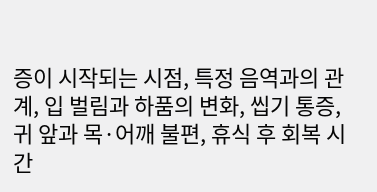증이 시작되는 시점, 특정 음역과의 관계, 입 벌림과 하품의 변화, 씹기 통증, 귀 앞과 목·어깨 불편, 휴식 후 회복 시간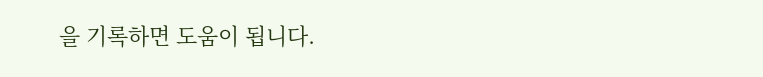을 기록하면 도움이 됩니다.